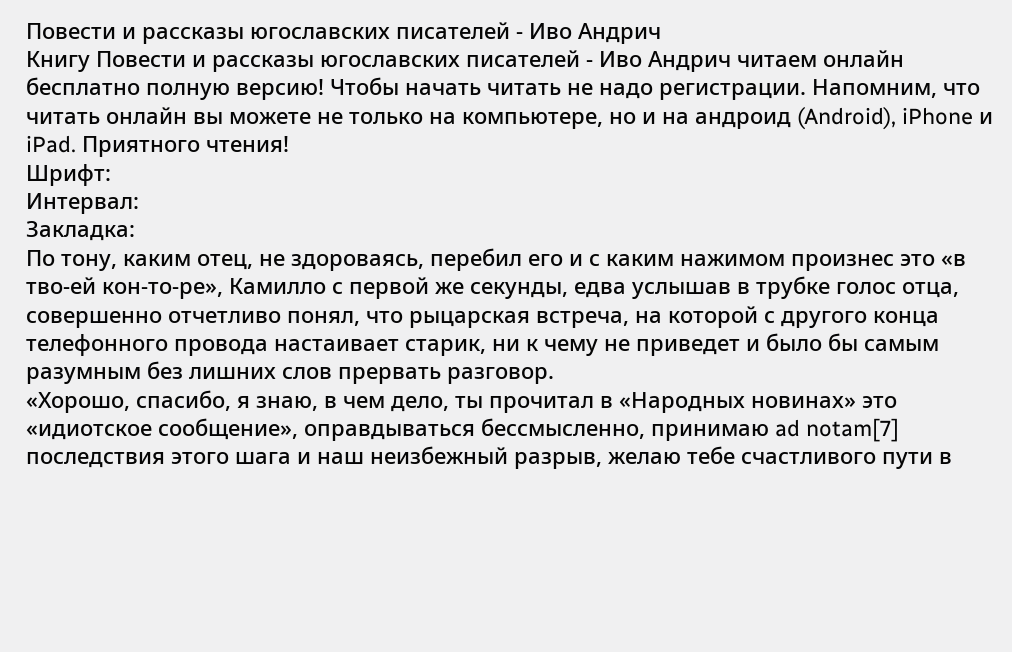Повести и рассказы югославских писателей - Иво Андрич
Книгу Повести и рассказы югославских писателей - Иво Андрич читаем онлайн бесплатно полную версию! Чтобы начать читать не надо регистрации. Напомним, что читать онлайн вы можете не только на компьютере, но и на андроид (Android), iPhone и iPad. Приятного чтения!
Шрифт:
Интервал:
Закладка:
По тону, каким отец, не здороваясь, перебил его и с каким нажимом произнес это «в тво-ей кон-то-ре», Камилло с первой же секунды, едва услышав в трубке голос отца, совершенно отчетливо понял, что рыцарская встреча, на которой с другого конца телефонного провода настаивает старик, ни к чему не приведет и было бы самым разумным без лишних слов прервать разговор.
«Хорошо, спасибо, я знаю, в чем дело, ты прочитал в «Народных новинах» это «идиотское сообщение», оправдываться бессмысленно, принимаю ad notam[7] последствия этого шага и наш неизбежный разрыв, желаю тебе счастливого пути в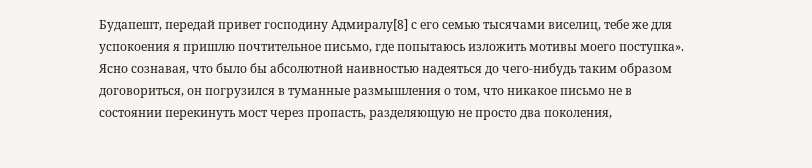Будапешт, передай привет господину Адмиралу[8] с его семью тысячами виселиц, тебе же для успокоения я пришлю почтительное письмо, где попытаюсь изложить мотивы моего поступка». Ясно сознавая, что было бы абсолютной наивностью надеяться до чего-нибудь таким образом договориться, он погрузился в туманные размышления о том, что никакое письмо не в состоянии перекинуть мост через пропасть, разделяющую не просто два поколения,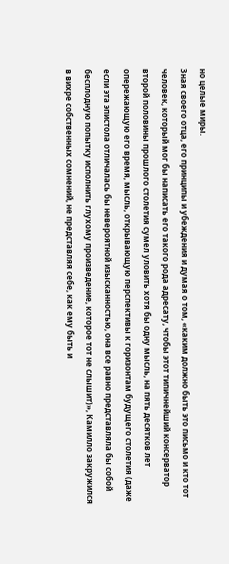но целые миры.
Зная своего отца, его принципы и убеждения и думая о том, «каким должно быть это письмо и кто тот человек, который мог бы написать его такого рода адресату, чтобы этот типичнейший консерватор второй половины прошлого столетия сумел уловить хотя бы одну мысль, на пять десятков лет опережающую его время, мысль, открывающую перспективы к горизонтам будущего столетия (даже если эта эпистола отличалась бы невероятной изысканностью, она все равно представляла бы собой бесплодную попытку исполнить глухому произведение, которое тот не слышит)», Камилло закружился в вихре собственных сомнений, не представляя себе, как ему быть и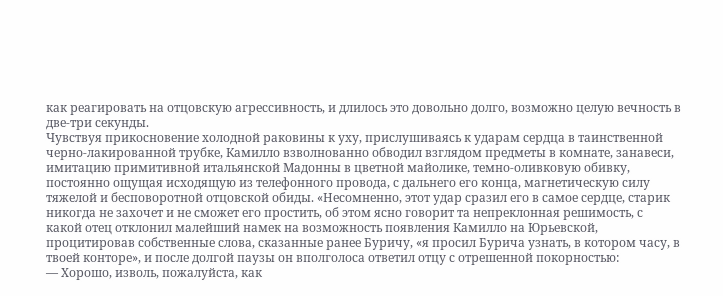как реагировать на отцовскую агрессивность, и длилось это довольно долго, возможно целую вечность в две-три секунды.
Чувствуя прикосновение холодной раковины к уху, прислушиваясь к ударам сердца в таинственной черно-лакированной трубке, Камилло взволнованно обводил взглядом предметы в комнате, занавеси, имитацию примитивной итальянской Мадонны в цветной майолике, темно-оливковую обивку, постоянно ощущая исходящую из телефонного провода, с дальнего его конца, магнетическую силу тяжелой и бесповоротной отцовской обиды. «Несомненно, этот удар сразил его в самое сердце, старик никогда не захочет и не сможет его простить, об этом ясно говорит та непреклонная решимость, с какой отец отклонил малейший намек на возможность появления Камилло на Юрьевской, процитировав собственные слова, сказанные ранее Буричу, «я просил Бурича узнать, в котором часу, в твоей конторе», и после долгой паузы он вполголоса ответил отцу с отрешенной покорностью:
— Хорошо, изволь, пожалуйста, как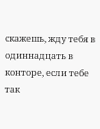скажешь, жду тебя в одиннадцать в конторе, если тебе так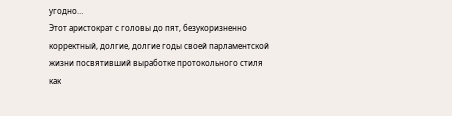угодно…
Этот аристократ с головы до пят, безукоризненно корректный, долгие, долгие годы своей парламентской жизни посвятивший выработке протокольного стиля как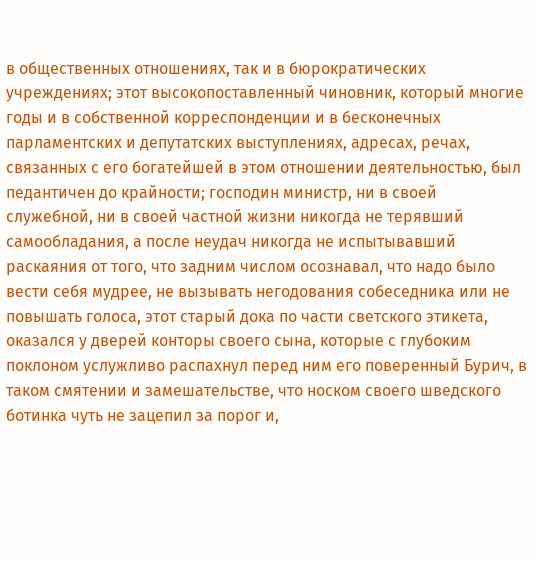в общественных отношениях, так и в бюрократических учреждениях; этот высокопоставленный чиновник, который многие годы и в собственной корреспонденции и в бесконечных парламентских и депутатских выступлениях, адресах, речах, связанных с его богатейшей в этом отношении деятельностью, был педантичен до крайности; господин министр, ни в своей служебной, ни в своей частной жизни никогда не терявший самообладания, а после неудач никогда не испытывавший раскаяния от того, что задним числом осознавал, что надо было вести себя мудрее, не вызывать негодования собеседника или не повышать голоса, этот старый дока по части светского этикета, оказался у дверей конторы своего сына, которые с глубоким поклоном услужливо распахнул перед ним его поверенный Бурич, в таком смятении и замешательстве, что носком своего шведского ботинка чуть не зацепил за порог и,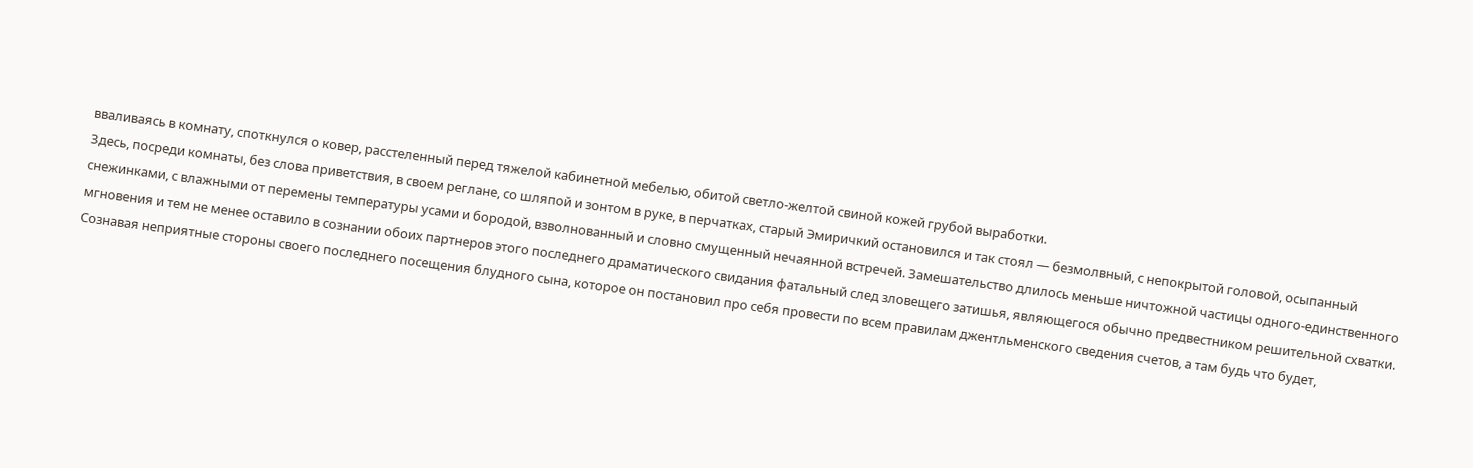вваливаясь в комнату, споткнулся о ковер, расстеленный перед тяжелой кабинетной мебелью, обитой светло-желтой свиной кожей грубой выработки.
Здесь, посреди комнаты, без слова приветствия, в своем реглане, со шляпой и зонтом в руке, в перчатках, старый Эмиричкий остановился и так стоял — безмолвный, с непокрытой головой, осыпанный снежинками, с влажными от перемены температуры усами и бородой, взволнованный и словно смущенный нечаянной встречей. Замешательство длилось меньше ничтожной частицы одного-единственного мгновения и тем не менее оставило в сознании обоих партнеров этого последнего драматического свидания фатальный след зловещего затишья, являющегося обычно предвестником решительной схватки.
Сознавая неприятные стороны своего последнего посещения блудного сына, которое он постановил про себя провести по всем правилам джентльменского сведения счетов, а там будь что будет,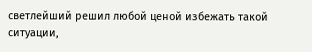светлейший решил любой ценой избежать такой ситуации,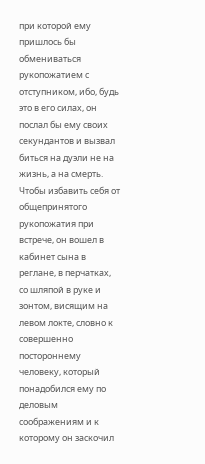при которой ему пришлось бы обмениваться рукопожатием с отступником, ибо, будь это в его силах, он послал бы ему своих секундантов и вызвал биться на дуэли не на жизнь, а на смерть. Чтобы избавить себя от общепринятого рукопожатия при встрече, он вошел в кабинет сына в реглане, в перчатках, со шляпой в руке и зонтом, висящим на левом локте, словно к совершенно постороннему человеку, который понадобился ему по деловым соображениям и к которому он заскочил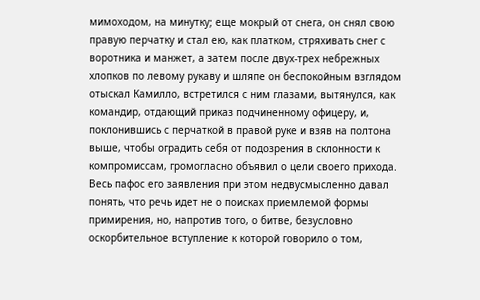мимоходом, на минутку; еще мокрый от снега, он снял свою правую перчатку и стал ею, как платком, стряхивать снег с воротника и манжет, а затем после двух-трех небрежных хлопков по левому рукаву и шляпе он беспокойным взглядом отыскал Камилло, встретился с ним глазами, вытянулся, как командир, отдающий приказ подчиненному офицеру, и, поклонившись с перчаткой в правой руке и взяв на полтона выше, чтобы оградить себя от подозрения в склонности к компромиссам, громогласно объявил о цели своего прихода. Весь пафос его заявления при этом недвусмысленно давал понять, что речь идет не о поисках приемлемой формы примирения, но, напротив того, о битве, безусловно оскорбительное вступление к которой говорило о том,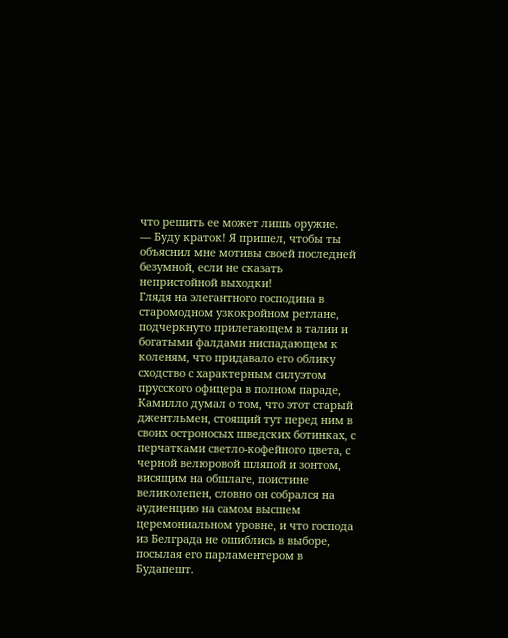что решить ее может лишь оружие.
— Буду краток! Я пришел, чтобы ты объяснил мне мотивы своей последней безумной, если не сказать непристойной выходки!
Глядя на элегантного господина в старомодном узкокройном реглане, подчеркнуто прилегающем в талии и богатыми фалдами ниспадающем к коленям, что придавало его облику сходство с характерным силуэтом прусского офицера в полном параде, Камилло думал о том, что этот старый джентльмен, стоящий тут перед ним в своих остроносых шведских ботинках, с перчатками светло-кофейного цвета, с черной велюровой шляпой и зонтом, висящим на обшлаге, поистине великолепен, словно он собрался на аудиенцию на самом высшем церемониальном уровне, и что господа из Белграда не ошиблись в выборе, посылая его парламентером в Будапешт.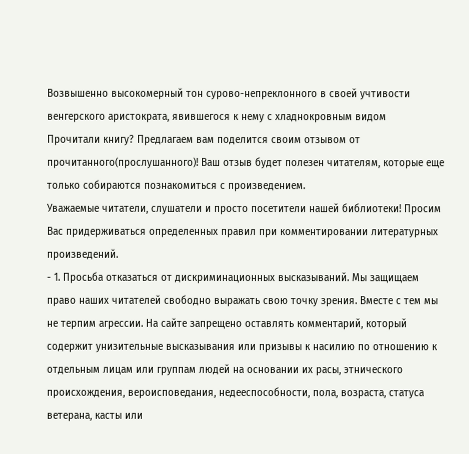Возвышенно высокомерный тон сурово-непреклонного в своей учтивости венгерского аристократа, явившегося к нему с хладнокровным видом
Прочитали книгу? Предлагаем вам поделится своим отзывом от прочитанного(прослушанного)! Ваш отзыв будет полезен читателям, которые еще только собираются познакомиться с произведением.
Уважаемые читатели, слушатели и просто посетители нашей библиотеки! Просим Вас придерживаться определенных правил при комментировании литературных произведений.
- 1. Просьба отказаться от дискриминационных высказываний. Мы защищаем право наших читателей свободно выражать свою точку зрения. Вместе с тем мы не терпим агрессии. На сайте запрещено оставлять комментарий, который содержит унизительные высказывания или призывы к насилию по отношению к отдельным лицам или группам людей на основании их расы, этнического происхождения, вероисповедания, недееспособности, пола, возраста, статуса ветерана, касты или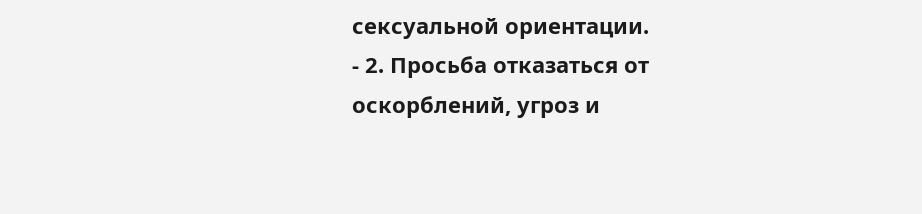сексуальной ориентации.
- 2. Просьба отказаться от оскорблений, угроз и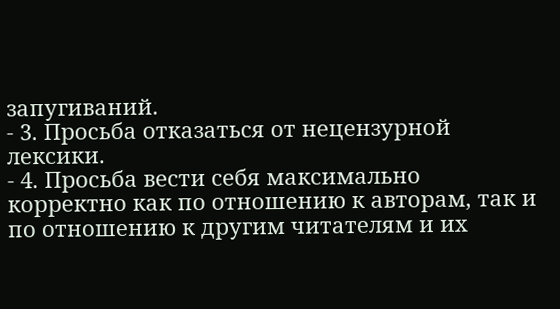запугиваний.
- 3. Просьба отказаться от нецензурной лексики.
- 4. Просьба вести себя максимально корректно как по отношению к авторам, так и по отношению к другим читателям и их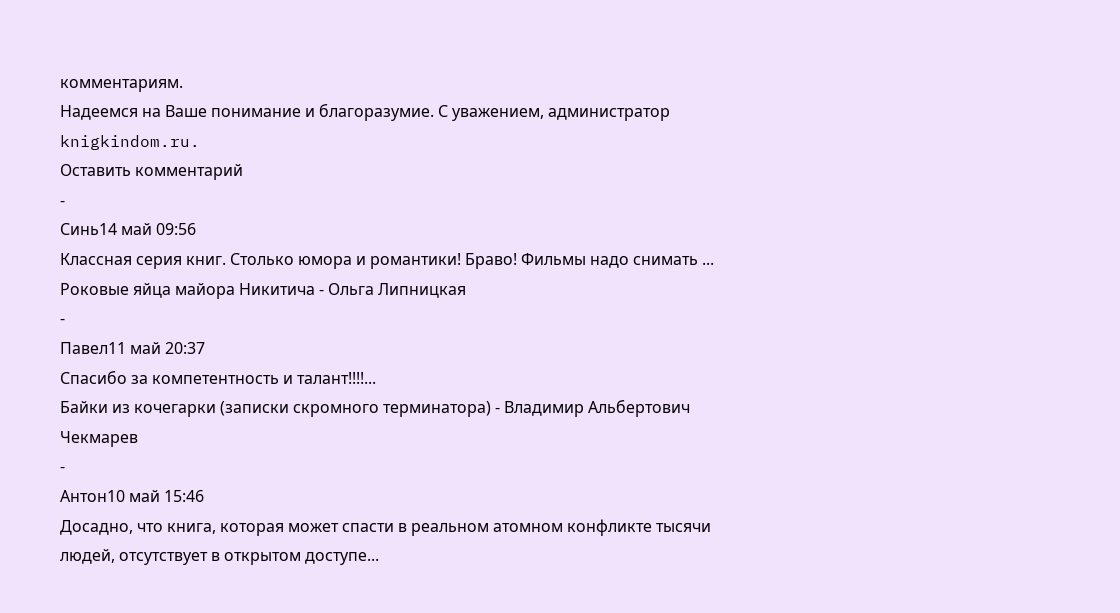комментариям.
Надеемся на Ваше понимание и благоразумие. С уважением, администратор knigkindom.ru.
Оставить комментарий
-
Синь14 май 09:56
Классная серия книг. Столько юмора и романтики! Браво! Фильмы надо снимать ...
Роковые яйца майора Никитича - Ольга Липницкая
-
Павел11 май 20:37
Спасибо за компетентность и талант!!!!...
Байки из кочегарки (записки скромного терминатора) - Владимир Альбертович Чекмарев
-
Антон10 май 15:46
Досадно, что книга, которая может спасти в реальном атомном конфликте тысячи людей, отсутствует в открытом доступе...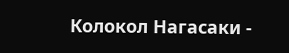Колокол Нагасаки -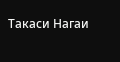Такаси Нагаи